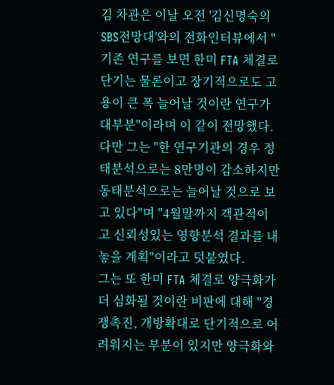김 차관은 이날 오전 '김신명숙의 SBS전망대'와의 전화인터뷰에서 "기존 연구를 보면 한미 FTA 체결로 단기는 물론이고 장기적으로도 고용이 큰 폭 늘어날 것이란 연구가 대부분"이라며 이 같이 전망했다.
다만 그는 "한 연구기관의 경우 정태분석으로는 8만명이 감소하지만 동태분석으로는 늘어날 것으로 보고 있다"며 "4월말까지 객관적이고 신뢰성있는 영향분석 결과를 내놓을 계획"이라고 덧붙였다.
그는 또 한미 FTA 체결로 양극화가 더 심화될 것이란 비판에 대해 "경쟁촉진, 개방확대로 단기적으로 어려워지는 부분이 있지만 양극화와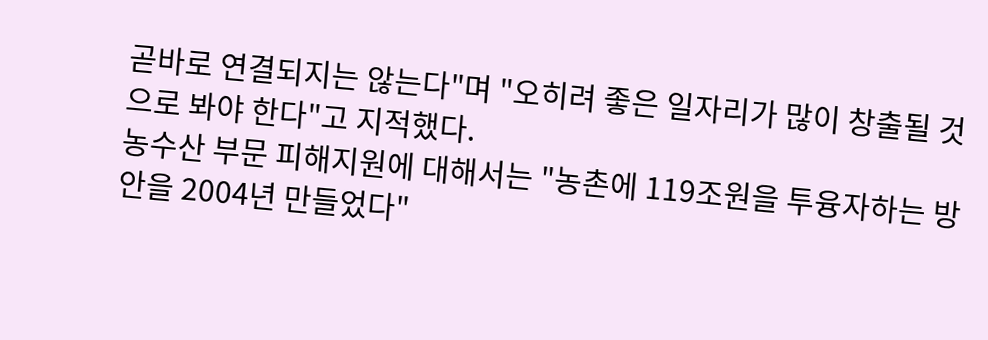곧바로 연결되지는 않는다"며 "오히려 좋은 일자리가 많이 창출될 것으로 봐야 한다"고 지적했다.
농수산 부문 피해지원에 대해서는 "농촌에 119조원을 투융자하는 방안을 2004년 만들었다"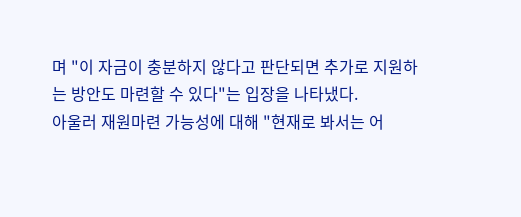며 "이 자금이 충분하지 않다고 판단되면 추가로 지원하는 방안도 마련할 수 있다"는 입장을 나타냈다.
아울러 재원마련 가능성에 대해 "현재로 봐서는 어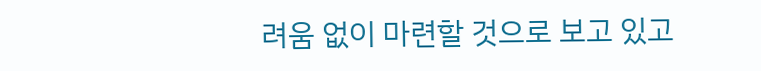려움 없이 마련할 것으로 보고 있고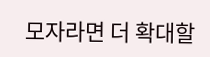모자라면 더 확대할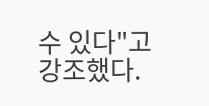수 있다"고 강조했다.